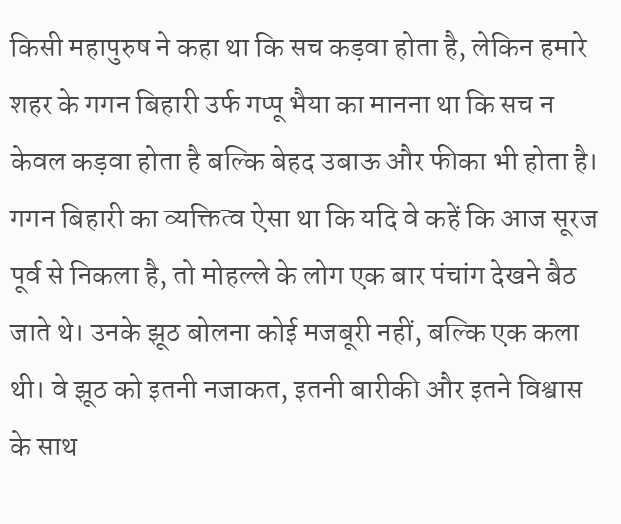किसी महापुरुष ने कहा था कि सच कड़वा होता है, लेकिन हमारे शहर के गगन बिहारी उर्फ गप्पू भैया का मानना था कि सच न केवल कड़वा होता है बल्कि बेहद उबाऊ और फीका भी होता है। गगन बिहारी का व्यक्तित्व ऐसा था कि यदि वे कहें कि आज सूरज पूर्व से निकला है, तो मोहल्ले के लोग एक बार पंचांग देखने बैठ जाते थे। उनके झूठ बोलना कोई मजबूरी नहीं, बल्कि एक कला थी। वे झूठ को इतनी नजाकत, इतनी बारीकी और इतने विश्वास के साथ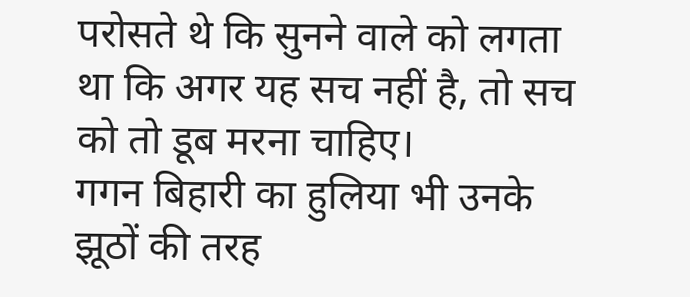परोसते थे कि सुनने वाले को लगता था कि अगर यह सच नहीं है, तो सच को तो डूब मरना चाहिए।
गगन बिहारी का हुलिया भी उनके झूठों की तरह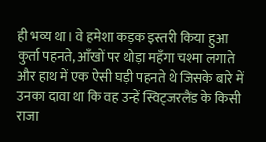ही भव्य था। वे हमेशा कड़क इस्तरी किया हुआ कुर्ता पहनते, आँखों पर थोड़ा महँगा चश्मा लगाते और हाथ में एक ऐसी घड़ी पहनते थे जिसके बारे में उनका दावा था कि वह उन्हें स्विट्जरलैंड के किसी राजा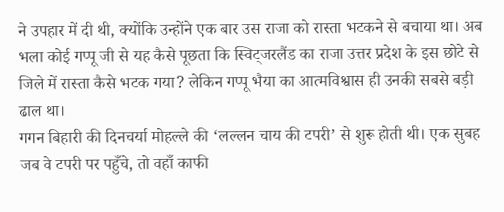ने उपहार में दी थी, क्योंकि उन्होंने एक बार उस राजा को रास्ता भटकने से बचाया था। अब भला कोई गप्पू जी से यह कैसे पूछता कि स्विट्जरलैंड का राजा उत्तर प्रदेश के इस छोटे से जिले में रास्ता कैसे भटक गया? लेकिन गप्पू भैया का आत्मविश्वास ही उनकी सबसे बड़ी ढाल था।
गगन बिहारी की दिनचर्या मोहल्ले की ‘लल्लन चाय की टपरी’ से शुरू होती थी। एक सुबह जब वे टपरी पर पहुँचे, तो वहाँ काफी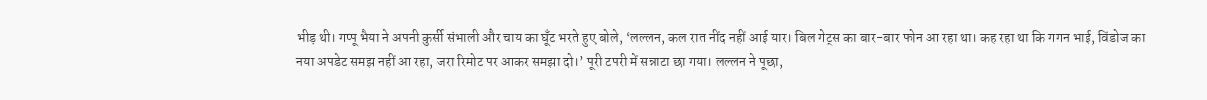भीड़ थी। गप्पू भैया ने अपनी कुर्सी संभाली और चाय का घूँट भरते हुए बोले, ‘लल्लन, कल रात नींद नहीं आई यार। बिल गेट्स का बार-बार फोन आ रहा था। कह रहा था कि गगन भाई, विंडोज का नया अपडेट समझ नहीं आ रहा, जरा रिमोट पर आकर समझा दो।’ पूरी टपरी में सन्नाटा छा गया। लल्लन ने पूछा,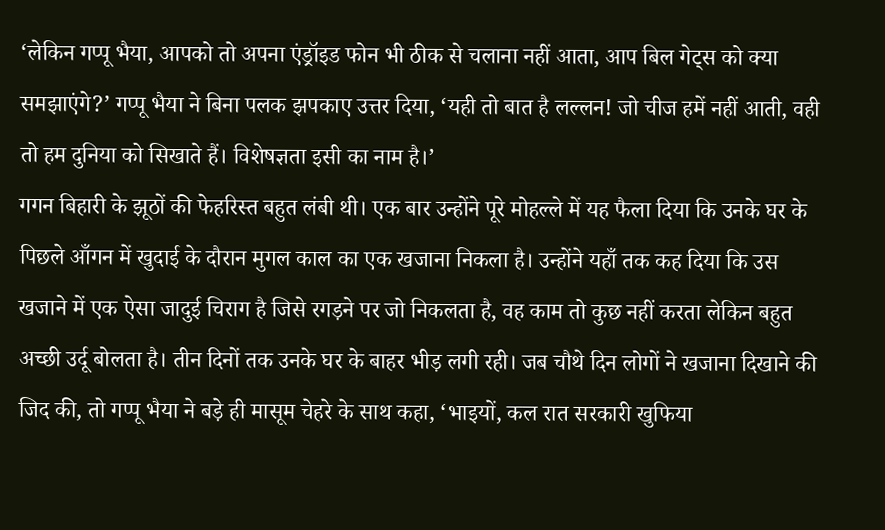‘लेकिन गप्पू भैया, आपको तो अपना एंड्रॉइड फोन भी ठीक से चलाना नहीं आता, आप बिल गेट्स को क्या समझाएंगे?’ गप्पू भैया ने बिना पलक झपकाए उत्तर दिया, ‘यही तो बात है लल्लन! जो चीज हमें नहीं आती, वही तो हम दुनिया को सिखाते हैं। विशेषज्ञता इसी का नाम है।’
गगन बिहारी के झूठों की फेहरिस्त बहुत लंबी थी। एक बार उन्होंने पूरे मोहल्ले में यह फैला दिया कि उनके घर के पिछले आँगन में खुदाई के दौरान मुगल काल का एक खजाना निकला है। उन्होंने यहाँ तक कह दिया कि उस खजाने में एक ऐसा जादुई चिराग है जिसे रगड़ने पर जो निकलता है, वह काम तो कुछ नहीं करता लेकिन बहुत अच्छी उर्दू बोलता है। तीन दिनों तक उनके घर के बाहर भीड़ लगी रही। जब चौथे दिन लोगों ने खजाना दिखाने की जिद की, तो गप्पू भैया ने बड़े ही मासूम चेहरे के साथ कहा, ‘भाइयों, कल रात सरकारी खुफिया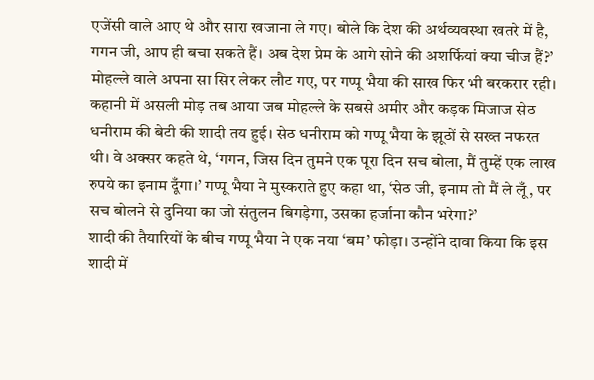एजेंसी वाले आए थे और सारा खजाना ले गए। बोले कि देश की अर्थव्यवस्था खतरे में है, गगन जी, आप ही बचा सकते हैं। अब देश प्रेम के आगे सोने की अशर्फियां क्या चीज हैं?’ मोहल्ले वाले अपना सा सिर लेकर लौट गए, पर गप्पू भैया की साख फिर भी बरकरार रही।
कहानी में असली मोड़ तब आया जब मोहल्ले के सबसे अमीर और कड़क मिजाज सेठ धनीराम की बेटी की शादी तय हुई। सेठ धनीराम को गप्पू भैया के झूठों से सख्त नफरत थी। वे अक्सर कहते थे, ‘गगन, जिस दिन तुमने एक पूरा दिन सच बोला, मैं तुम्हें एक लाख रुपये का इनाम दूँगा।’ गप्पू भैया ने मुस्कराते हुए कहा था, ‘सेठ जी, इनाम तो मैं ले लूँ, पर सच बोलने से दुनिया का जो संतुलन बिगड़ेगा, उसका हर्जाना कौन भरेगा?’
शादी की तैयारियों के बीच गप्पू भैया ने एक नया ‘बम’ फोड़ा। उन्होंने दावा किया कि इस शादी में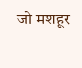जो मशहूर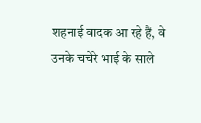शहनाई वादक आ रहे हैं, वे उनके चचेरे भाई के साले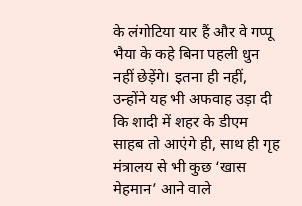के लंगोटिया यार हैं और वे गप्पू भैया के कहे बिना पहली धुन नहीं छेड़ेंगे। इतना ही नहीं, उन्होंने यह भी अफवाह उड़ा दी कि शादी में शहर के डीएम साहब तो आएंगे ही, साथ ही गृह मंत्रालय से भी कुछ ‘खास मेहमान’ आने वाले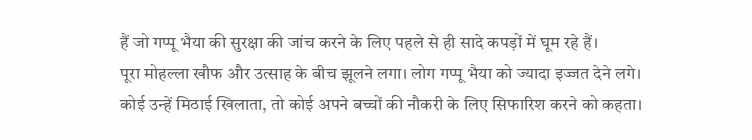हैं जो गप्पू भैया की सुरक्षा की जांच करने के लिए पहले से ही सादे कपड़ों में घूम रहे हैं।
पूरा मोहल्ला खौफ और उत्साह के बीच झूलने लगा। लोग गप्पू भैया को ज्यादा इज्जत देने लगे। कोई उन्हें मिठाई खिलाता, तो कोई अपने बच्चों की नौकरी के लिए सिफारिश करने को कहता।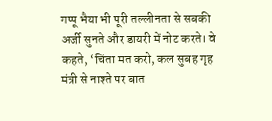गप्पू भैया भी पूरी तल्लीनता से सबकी अर्जी सुनते और डायरी में नोट करते। वे कहते, ‘चिंता मत करो, कल सुबह गृह मंत्री से नाश्ते पर बात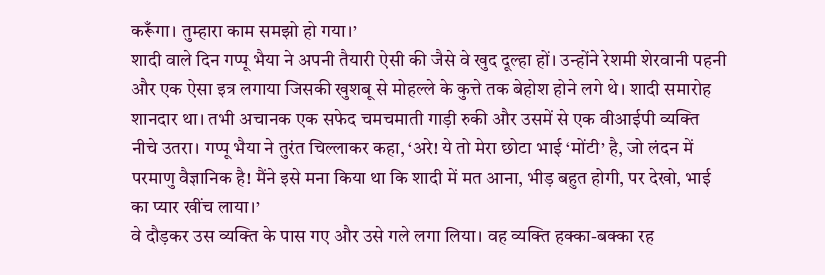करूँगा। तुम्हारा काम समझो हो गया।’
शादी वाले दिन गप्पू भैया ने अपनी तैयारी ऐसी की जैसे वे खुद दूल्हा हों। उन्होंने रेशमी शेरवानी पहनी और एक ऐसा इत्र लगाया जिसकी खुशबू से मोहल्ले के कुत्ते तक बेहोश होने लगे थे। शादी समारोह शानदार था। तभी अचानक एक सफेद चमचमाती गाड़ी रुकी और उसमें से एक वीआईपी व्यक्ति नीचे उतरा। गप्पू भैया ने तुरंत चिल्लाकर कहा, ‘अरे! ये तो मेरा छोटा भाई ‘मोंटी’ है, जो लंदन में परमाणु वैज्ञानिक है! मैंने इसे मना किया था कि शादी में मत आना, भीड़ बहुत होगी, पर देखो, भाई का प्यार खींच लाया।’
वे दौड़कर उस व्यक्ति के पास गए और उसे गले लगा लिया। वह व्यक्ति हक्का-बक्का रह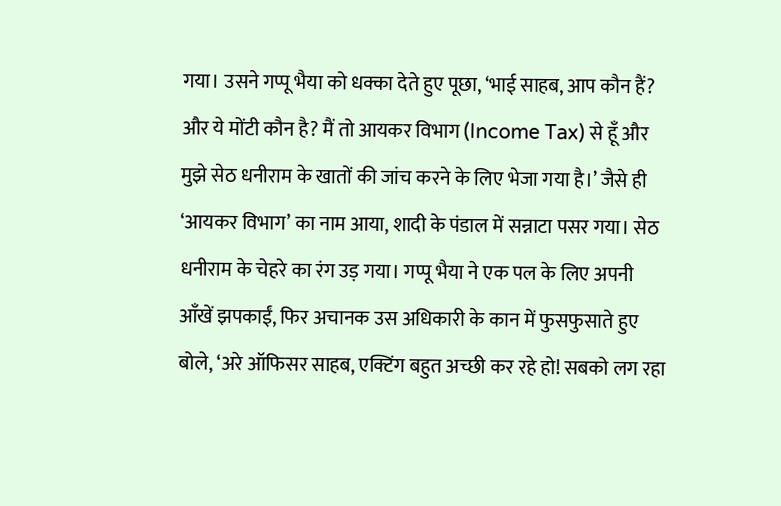गया। उसने गप्पू भैया को धक्का देते हुए पूछा, ‘भाई साहब, आप कौन हैं? और ये मोंटी कौन है? मैं तो आयकर विभाग (Income Tax) से हूँ और मुझे सेठ धनीराम के खातों की जांच करने के लिए भेजा गया है।’ जैसे ही ‘आयकर विभाग’ का नाम आया, शादी के पंडाल में सन्नाटा पसर गया। सेठ धनीराम के चेहरे का रंग उड़ गया। गप्पू भैया ने एक पल के लिए अपनी आँखें झपकाईं, फिर अचानक उस अधिकारी के कान में फुसफुसाते हुए बोले, ‘अरे ऑफिसर साहब, एक्टिंग बहुत अच्छी कर रहे हो! सबको लग रहा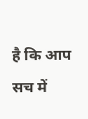है कि आप सच में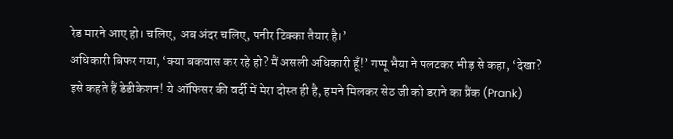रेड मारने आए हो। चलिए, अब अंदर चलिए, पनीर टिक्का तैयार है।’
अधिकारी बिफर गया, ‘क्या बकवास कर रहे हो? मैं असली अधिकारी हूँ!’ गप्पू भैया ने पलटकर भीड़ से कहा, ‘देखा? इसे कहते हैं डेडीकेशन! ये ऑफिसर की वर्दी में मेरा दोस्त ही है, हमने मिलकर सेठ जी को डराने का प्रैंक (Prank)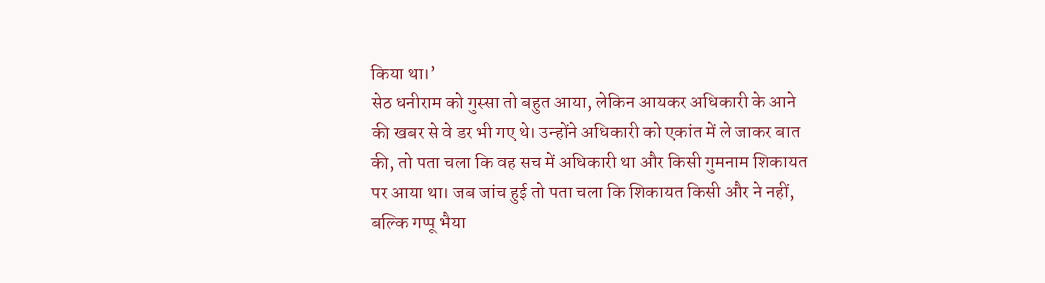किया था।’
सेठ धनीराम को गुस्सा तो बहुत आया, लेकिन आयकर अधिकारी के आने की खबर से वे डर भी गए थे। उन्होंने अधिकारी को एकांत में ले जाकर बात की, तो पता चला कि वह सच में अधिकारी था और किसी गुमनाम शिकायत पर आया था। जब जांच हुई तो पता चला कि शिकायत किसी और ने नहीं, बल्कि गप्पू भैया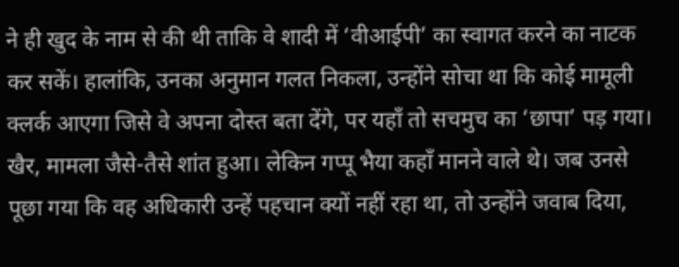ने ही खुद के नाम से की थी ताकि वे शादी में ‘वीआईपी’ का स्वागत करने का नाटक कर सकें। हालांकि, उनका अनुमान गलत निकला, उन्होंने सोचा था कि कोई मामूली क्लर्क आएगा जिसे वे अपना दोस्त बता देंगे, पर यहाँ तो सचमुच का ‘छापा’ पड़ गया।
खैर, मामला जैसे-तैसे शांत हुआ। लेकिन गप्पू भैया कहाँ मानने वाले थे। जब उनसे पूछा गया कि वह अधिकारी उन्हें पहचान क्यों नहीं रहा था, तो उन्होंने जवाब दिया,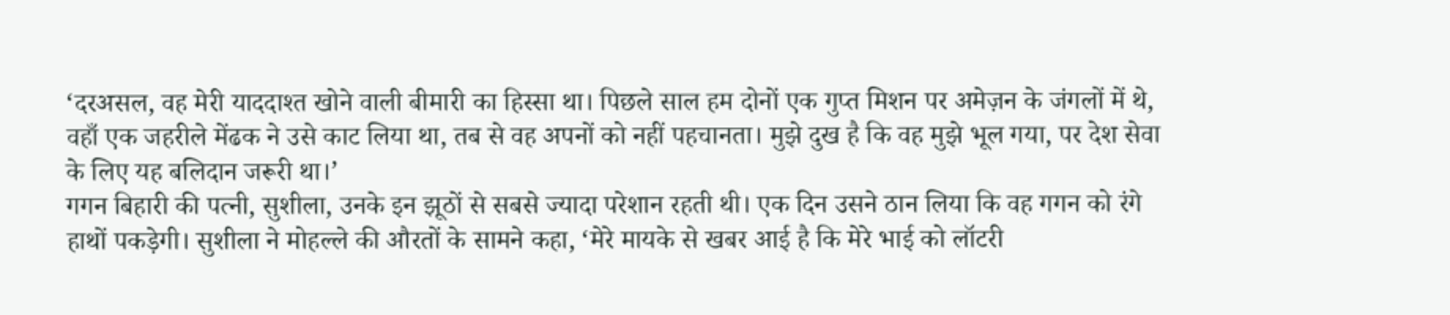‘दरअसल, वह मेरी याददाश्त खोने वाली बीमारी का हिस्सा था। पिछले साल हम दोनों एक गुप्त मिशन पर अमेज़न के जंगलों में थे, वहाँ एक जहरीले मेंढक ने उसे काट लिया था, तब से वह अपनों को नहीं पहचानता। मुझे दुख है कि वह मुझे भूल गया, पर देश सेवा के लिए यह बलिदान जरूरी था।’
गगन बिहारी की पत्नी, सुशीला, उनके इन झूठों से सबसे ज्यादा परेशान रहती थी। एक दिन उसने ठान लिया कि वह गगन को रंगे हाथों पकड़ेगी। सुशीला ने मोहल्ले की औरतों के सामने कहा, ‘मेरे मायके से खबर आई है कि मेरे भाई को लॉटरी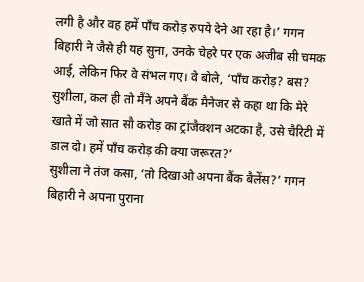लगी है और वह हमें पाँच करोड़ रुपये देने आ रहा है।’ गगन बिहारी ने जैसे ही यह सुना, उनके चेहरे पर एक अजीब सी चमक आई, लेकिन फिर वे संभल गए। वे बोले, ‘पाँच करोड़? बस? सुशीला, कल ही तो मैंने अपने बैंक मैनेजर से कहा था कि मेरे खाते में जो सात सौ करोड़ का ट्रांजैक्शन अटका है, उसे चैरिटी में डाल दो। हमें पाँच करोड़ की क्या जरूरत?’
सुशीला ने तंज कसा, ‘तो दिखाओ अपना बैंक बैलेंस?’ गगन बिहारी ने अपना पुराना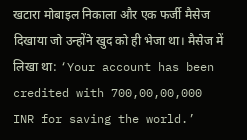खटारा मोबाइल निकाला और एक फर्जी मैसेज दिखाया जो उन्होंने खुद को ही भेजा था। मैसेज में लिखा था: ‘Your account has been credited with 700,00,00,000 INR for saving the world.’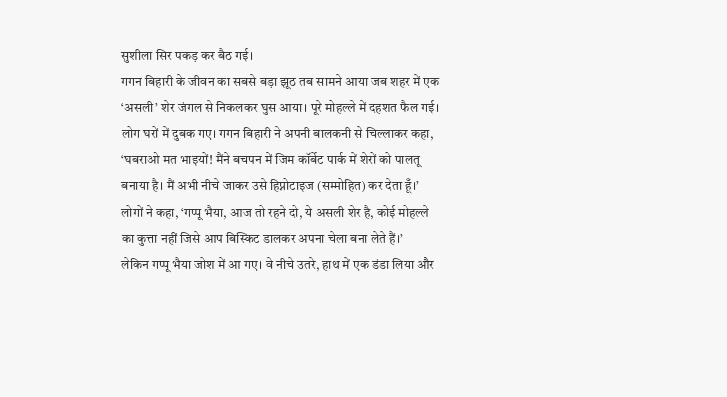सुशीला सिर पकड़ कर बैठ गई।
गगन बिहारी के जीवन का सबसे बड़ा झूठ तब सामने आया जब शहर में एक ‘असली’ शेर जंगल से निकलकर घुस आया। पूरे मोहल्ले में दहशत फैल गई। लोग घरों में दुबक गए। गगन बिहारी ने अपनी बालकनी से चिल्लाकर कहा, ‘घबराओ मत भाइयों! मैंने बचपन में जिम कॉर्बेट पार्क में शेरों को पालतू बनाया है। मैं अभी नीचे जाकर उसे हिप्नोटाइज (सम्मोहित) कर देता हूँ।’ लोगों ने कहा, ‘गप्पू भैया, आज तो रहने दो, ये असली शेर है, कोई मोहल्ले का कुत्ता नहीं जिसे आप बिस्किट डालकर अपना चेला बना लेते हैं।’
लेकिन गप्पू भैया जोश में आ गए। वे नीचे उतरे, हाथ में एक डंडा लिया और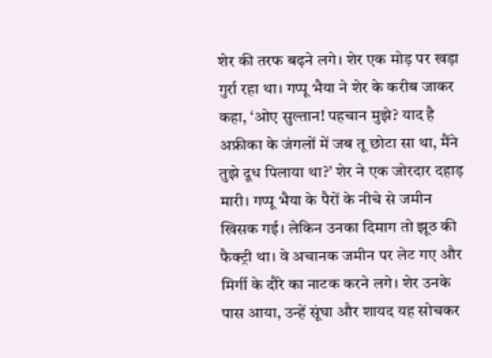शेर की तरफ बढ़ने लगे। शेर एक मोड़ पर खड़ा गुर्रा रहा था। गप्पू भैया ने शेर के करीब जाकर कहा, ‘ओए सुल्तान! पहचान मुझे? याद है अफ्रीका के जंगलों में जब तू छोटा सा था, मैंने तुझे दूध पिलाया था?’ शेर ने एक जोरदार दहाड़ मारी। गप्पू भैया के पैरों के नीचे से जमीन खिसक गई। लेकिन उनका दिमाग तो झूठ की फैक्ट्री था। वे अचानक जमीन पर लेट गए और मिर्गी के दौरे का नाटक करने लगे। शेर उनके पास आया, उन्हें सूंघा और शायद यह सोचकर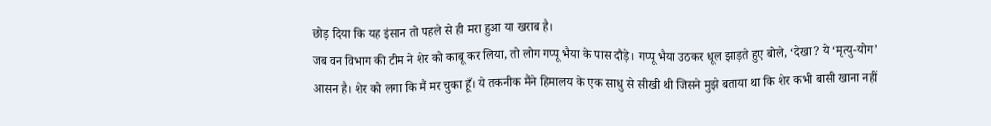छोड़ दिया कि यह इंसान तो पहले से ही मरा हुआ या खराब है।
जब वन विभाग की टीम ने शेर को काबू कर लिया, तो लोग गप्पू भैया के पास दौड़े। गप्पू भैया उठकर धूल झाड़ते हुए बोले, ‘देखा? ये ‘मृत्यु-योग’ आसन है। शेर को लगा कि मैं मर चुका हूँ। ये तकनीक मैंने हिमालय के एक साधु से सीखी थी जिसने मुझे बताया था कि शेर कभी बासी खाना नहीं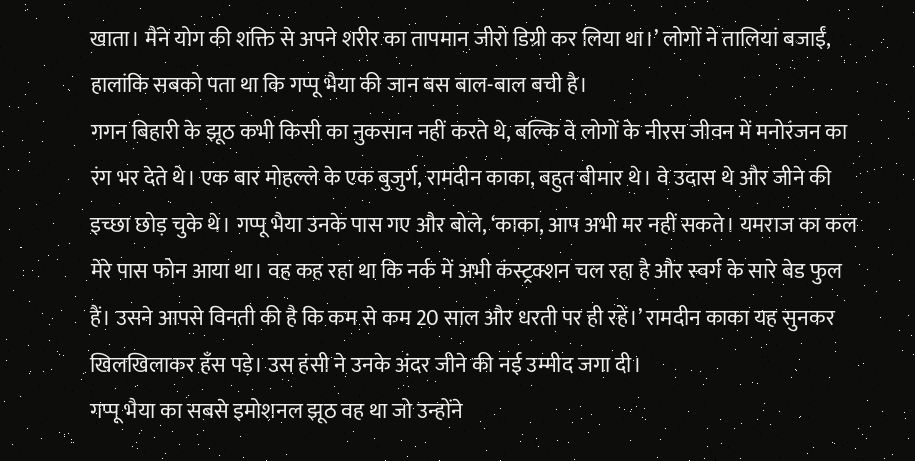खाता। मैंने योग की शक्ति से अपने शरीर का तापमान जीरो डिग्री कर लिया था।’ लोगों ने तालियां बजाईं, हालांकि सबको पता था कि गप्पू भैया की जान बस बाल-बाल बची है।
गगन बिहारी के झूठ कभी किसी का नुकसान नहीं करते थे, बल्कि वे लोगों के नीरस जीवन में मनोरंजन का रंग भर देते थे। एक बार मोहल्ले के एक बुजुर्ग, रामदीन काका, बहुत बीमार थे। वे उदास थे और जीने की इच्छा छोड़ चुके थे। गप्पू भैया उनके पास गए और बोले, ‘काका, आप अभी मर नहीं सकते। यमराज का कल मेरे पास फोन आया था। वह कह रहा था कि नर्क में अभी कंस्ट्रक्शन चल रहा है और स्वर्ग के सारे बेड फुल हैं। उसने आपसे विनती की है कि कम से कम 20 साल और धरती पर ही रहें।’ रामदीन काका यह सुनकर खिलखिलाकर हँस पड़े। उस हंसी ने उनके अंदर जीने की नई उम्मीद जगा दी।
गप्पू भैया का सबसे इमोशनल झूठ वह था जो उन्होंने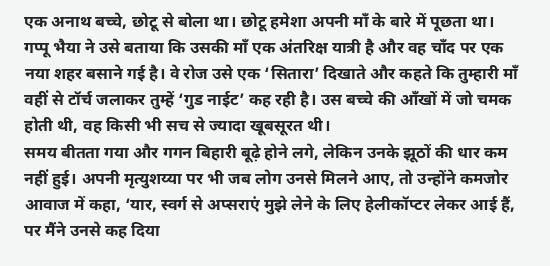एक अनाथ बच्चे, छोटू से बोला था। छोटू हमेशा अपनी माँ के बारे में पूछता था। गप्पू भैया ने उसे बताया कि उसकी माँ एक अंतरिक्ष यात्री है और वह चाँद पर एक नया शहर बसाने गई है। वे रोज उसे एक ‘सितारा’ दिखाते और कहते कि तुम्हारी माँ वहीं से टॉर्च जलाकर तुम्हें ‘गुड नाईट’ कह रही है। उस बच्चे की आँखों में जो चमक होती थी, वह किसी भी सच से ज्यादा खूबसूरत थी।
समय बीतता गया और गगन बिहारी बूढ़े होने लगे, लेकिन उनके झूठों की धार कम नहीं हुई। अपनी मृत्युशय्या पर भी जब लोग उनसे मिलने आए, तो उन्होंने कमजोर आवाज में कहा, ‘यार, स्वर्ग से अप्सराएं मुझे लेने के लिए हेलीकॉप्टर लेकर आई हैं, पर मैंने उनसे कह दिया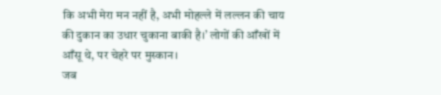कि अभी मेरा मन नहीं है, अभी मोहल्ले में लल्लन की चाय की दुकान का उधार चुकाना बाकी है।’ लोगों की आँखों में आँसू थे, पर चेहरे पर मुस्कान।
जब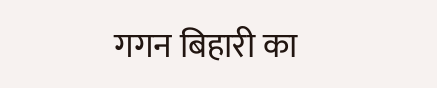गगन बिहारी का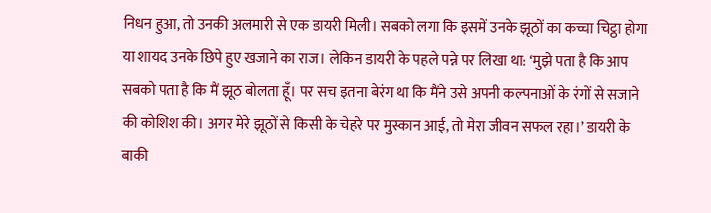निधन हुआ, तो उनकी अलमारी से एक डायरी मिली। सबको लगा कि इसमें उनके झूठों का कच्चा चिट्ठा होगा या शायद उनके छिपे हुए खजाने का राज। लेकिन डायरी के पहले पन्ने पर लिखा था: ‘मुझे पता है कि आप सबको पता है कि मैं झूठ बोलता हूँ। पर सच इतना बेरंग था कि मैंने उसे अपनी कल्पनाओं के रंगों से सजाने की कोशिश की। अगर मेरे झूठों से किसी के चेहरे पर मुस्कान आई, तो मेरा जीवन सफल रहा।’ डायरी के बाकी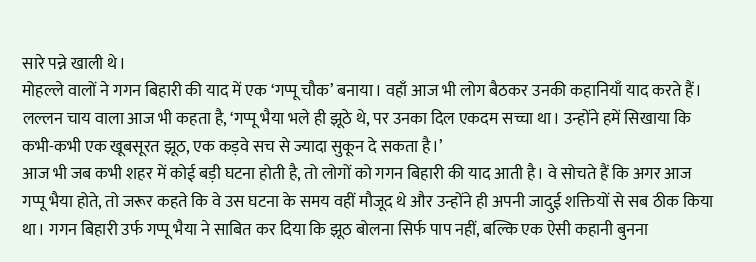सारे पन्ने खाली थे।
मोहल्ले वालों ने गगन बिहारी की याद में एक ‘गप्पू चौक’ बनाया। वहाँ आज भी लोग बैठकर उनकी कहानियाँ याद करते हैं। लल्लन चाय वाला आज भी कहता है, ‘गप्पू भैया भले ही झूठे थे, पर उनका दिल एकदम सच्चा था। उन्होंने हमें सिखाया कि कभी-कभी एक खूबसूरत झूठ, एक कड़वे सच से ज्यादा सुकून दे सकता है।’
आज भी जब कभी शहर में कोई बड़ी घटना होती है, तो लोगों को गगन बिहारी की याद आती है। वे सोचते हैं कि अगर आज गप्पू भैया होते, तो जरूर कहते कि वे उस घटना के समय वहीं मौजूद थे और उन्होंने ही अपनी जादुई शक्तियों से सब ठीक किया था। गगन बिहारी उर्फ गप्पू भैया ने साबित कर दिया कि झूठ बोलना सिर्फ पाप नहीं, बल्कि एक ऐसी कहानी बुनना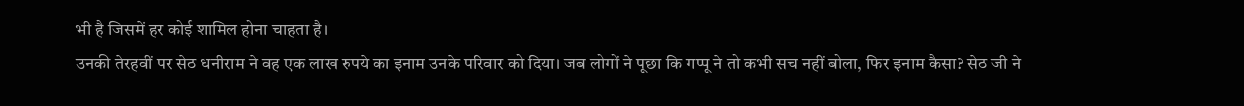भी है जिसमें हर कोई शामिल होना चाहता है।
उनकी तेरहवीं पर सेठ धनीराम ने वह एक लाख रुपये का इनाम उनके परिवार को दिया। जब लोगों ने पूछा कि गप्पू ने तो कभी सच नहीं बोला, फिर इनाम कैसा? सेठ जी ने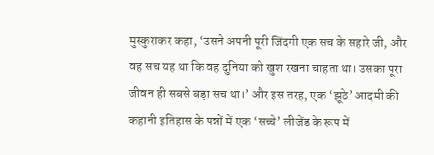मुस्कुराकर कहा, ‘उसने अपनी पूरी जिंदगी एक सच के सहारे जी, और वह सच यह था कि वह दुनिया को खुश रखना चाहता था। उसका पूरा जीवन ही सबसे बड़ा सच था।’ और इस तरह, एक ‘झूठे’ आदमी की कहानी इतिहास के पन्नों में एक ‘सच्चे’ लीजेंड के रूप में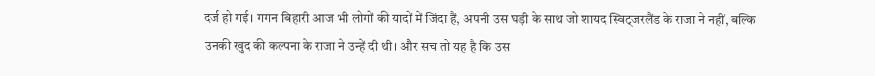दर्ज हो गई। गगन बिहारी आज भी लोगों की यादों में जिंदा हैं, अपनी उस घड़ी के साथ जो शायद स्विट्जरलैंड के राजा ने नहीं, बल्कि उनकी खुद की कल्पना के राजा ने उन्हें दी थी। और सच तो यह है कि उस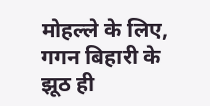मोहल्ले के लिए, गगन बिहारी के झूठ ही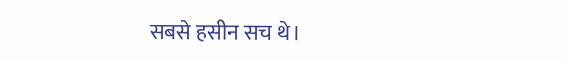सबसे हसीन सच थे।